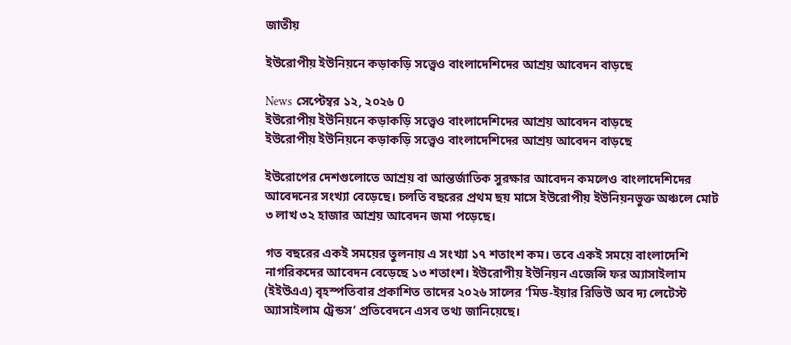জাতীয়

ইউরোপীয় ইউনিয়নে কড়াকড়ি সত্ত্বেও বাংলাদেশিদের আশ্রয় আবেদন বাড়ছে

News সেপ্টেম্বর ১২, ২০২৬ 0
ইউরোপীয় ইউনিয়নে কড়াকড়ি সত্ত্বেও বাংলাদেশিদের আশ্রয় আবেদন বাড়ছে
ইউরোপীয় ইউনিয়নে কড়াকড়ি সত্ত্বেও বাংলাদেশিদের আশ্রয় আবেদন বাড়ছে

ইউরোপের দেশগুলোতে আশ্রয় বা আন্তর্জাতিক সুরক্ষার আবেদন কমলেও বাংলাদেশিদের আবেদনের সংখ্যা বেড়েছে। চলতি বছরের প্রথম ছয় মাসে ইউরোপীয় ইউনিয়নভুক্ত অঞ্চলে মোট ৩ লাখ ৩২ হাজার আশ্রয় আবেদন জমা পড়েছে।

গত বছরের একই সময়ের তুলনায় এ সংখ্যা ১৭ শতাংশ কম। তবে একই সময়ে বাংলাদেশি নাগরিকদের আবেদন বেড়েছে ১৩ শতাংশ। ইউরোপীয় ইউনিয়ন এজেন্সি ফর অ্যাসাইলাম (ইইউএএ) বৃহস্পতিবার প্রকাশিত তাদের ২০২৬ সালের ‘মিড-ইয়ার রিভিউ অব দ্য লেটেস্ট অ্যাসাইলাম ট্রেন্ডস’ প্রতিবেদনে এসব তথ্য জানিয়েছে।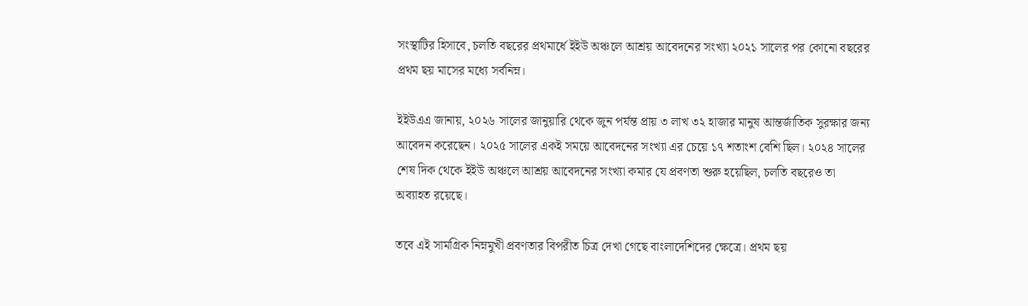সংস্থাটির হিসাবে, চলতি বছরের প্রথমার্ধে ইইউ অঞ্চলে আশ্রয় আবেদনের সংখ্যা ২০২১ সালের পর কোনো বছরের প্রথম ছয় মাসের মধ্যে সর্বনিম্ন।

ইইউএএ জানায়, ২০২৬ সালের জানুয়ারি থেকে জুন পর্যন্ত প্রায় ৩ লাখ ৩২ হাজার মানুষ আন্তর্জাতিক সুরক্ষার জন্য আবেদন করেছেন। ২০২৫ সালের একই সময়ে আবেদনের সংখ্যা এর চেয়ে ১৭ শতাংশ বেশি ছিল। ২০২৪ সালের শেষ দিক থেকে ইইউ অঞ্চলে আশ্রয় আবেদনের সংখ্যা কমার যে প্রবণতা শুরু হয়েছিল, চলতি বছরেও তা অব্যাহত রয়েছে।

তবে এই সামগ্রিক নিম্নমুখী প্রবণতার বিপরীত চিত্র দেখা গেছে বাংলাদেশিদের ক্ষেত্রে। প্রথম ছয়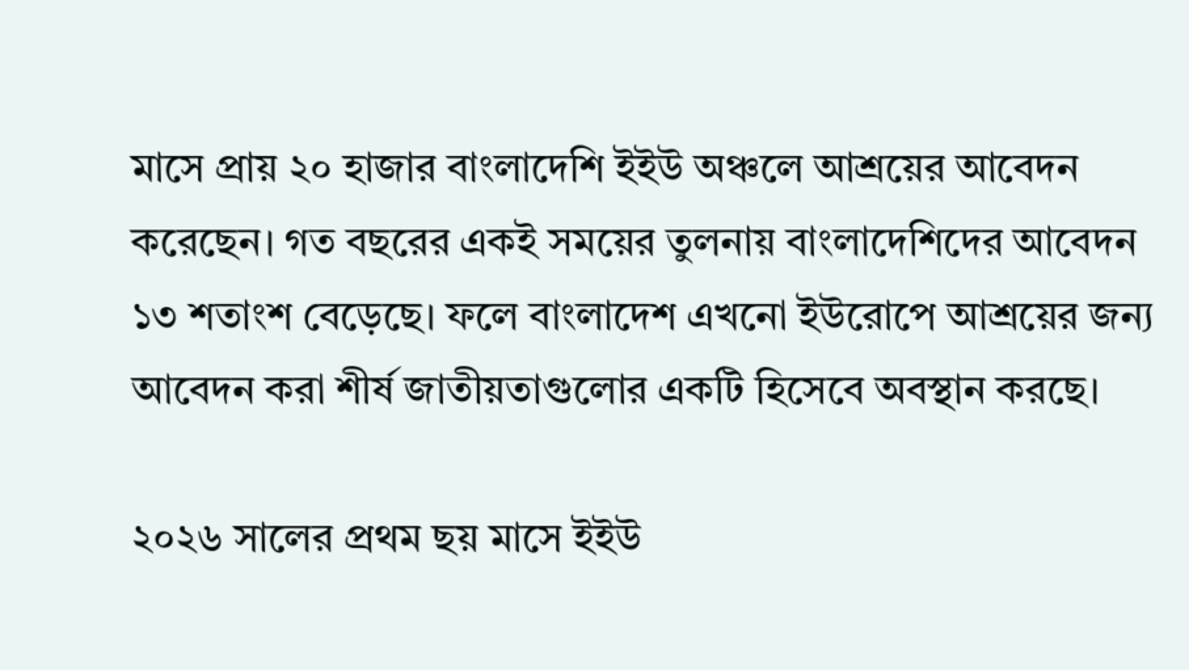মাসে প্রায় ২০ হাজার বাংলাদেশি ইইউ অঞ্চলে আশ্রয়ের আবেদন করেছেন। গত বছরের একই সময়ের তুলনায় বাংলাদেশিদের আবেদন ১৩ শতাংশ বেড়েছে। ফলে বাংলাদেশ এখনো ইউরোপে আশ্রয়ের জন্য আবেদন করা শীর্ষ জাতীয়তাগুলোর একটি হিসেবে অবস্থান করছে।

২০২৬ সালের প্রথম ছয় মাসে ইইউ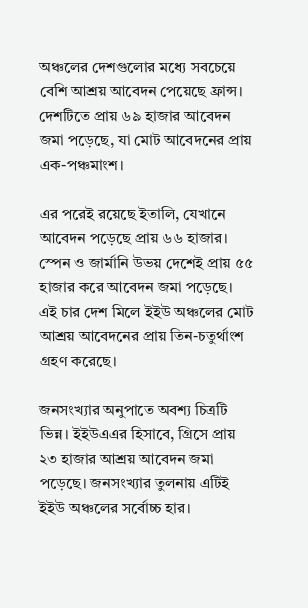অঞ্চলের দেশগুলোর মধ্যে সবচেয়ে বেশি আশ্রয় আবেদন পেয়েছে ফ্রান্স। দেশটিতে প্রায় ৬৯ হাজার আবেদন জমা পড়েছে, যা মোট আবেদনের প্রায় এক-পঞ্চমাংশ।

এর পরেই রয়েছে ইতালি, যেখানে আবেদন পড়েছে প্রায় ৬৬ হাজার। স্পেন ও জার্মানি উভয় দেশেই প্রায় ৫৫ হাজার করে আবেদন জমা পড়েছে। এই চার দেশ মিলে ইইউ অঞ্চলের মোট আশ্রয় আবেদনের প্রায় তিন-চতুর্থাংশ গ্রহণ করেছে।

জনসংখ্যার অনুপাতে অবশ্য চিত্রটি ভিন্ন। ইইউএএর হিসাবে, গ্রিসে প্রায় ২৩ হাজার আশ্রয় আবেদন জমা পড়েছে। জনসংখ্যার তুলনায় এটিই ইইউ অঞ্চলের সর্বোচ্চ হার।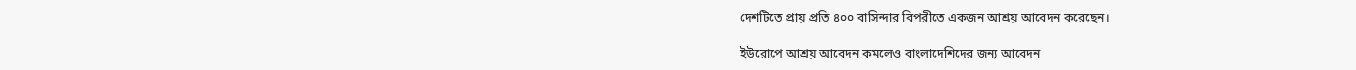দেশটিতে প্রায় প্রতি ৪০০ বাসিন্দার বিপরীতে একজন আশ্রয় আবেদন করেছেন।

ইউরোপে আশ্রয় আবেদন কমলেও বাংলাদেশিদের জন্য আবেদন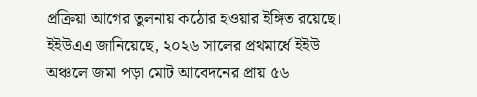প্রক্রিয়া আগের তুলনায় কঠোর হওয়ার ইঙ্গিত রয়েছে। ইইউএএ জানিয়েছে, ২০২৬ সালের প্রথমার্ধে ইইউ অঞ্চলে জমা পড়া মোট আবেদনের প্রায় ৫৬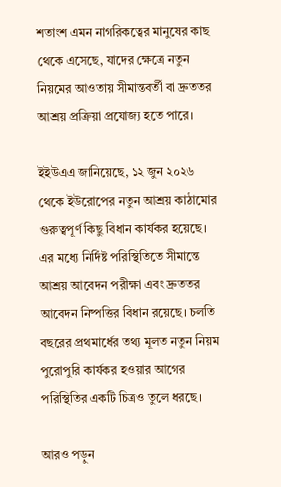শতাংশ এমন নাগরিকত্বের মানুষের কাছ থেকে এসেছে, যাদের ক্ষেত্রে নতুন নিয়মের আওতায় সীমান্তবর্তী বা দ্রুততর আশ্রয় প্রক্রিয়া প্রযোজ্য হতে পারে।

ইইউএএ জানিয়েছে, ১২ জুন ২০২৬ থেকে ইউরোপের নতুন আশ্রয় কাঠামোর গুরুত্বপূর্ণ কিছু বিধান কার্যকর হয়েছে। এর মধ্যে নির্দিষ্ট পরিস্থিতিতে সীমান্তে আশ্রয় আবেদন পরীক্ষা এবং দ্রুততর আবেদন নিষ্পত্তির বিধান রয়েছে। চলতি বছরের প্রথমার্ধের তথ্য মূলত নতুন নিয়ম পুরোপুরি কার্যকর হওয়ার আগের পরিস্থিতির একটি চিত্রও তুলে ধরছে।

আরও পড়ুন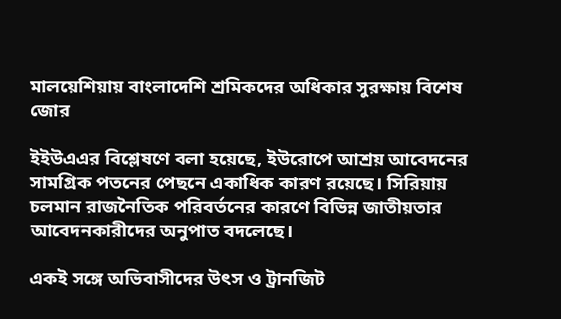মালয়েশিয়ায় বাংলাদেশি শ্রমিকদের অধিকার সুরক্ষায় বিশেষ জোর

ইইউএএর বিশ্লেষণে বলা হয়েছে, ইউরোপে আশ্রয় আবেদনের সামগ্রিক পতনের পেছনে একাধিক কারণ রয়েছে। সিরিয়ায় চলমান রাজনৈতিক পরিবর্তনের কারণে বিভিন্ন জাতীয়তার আবেদনকারীদের অনুপাত বদলেছে।

একই সঙ্গে অভিবাসীদের উৎস ও ট্রানজিট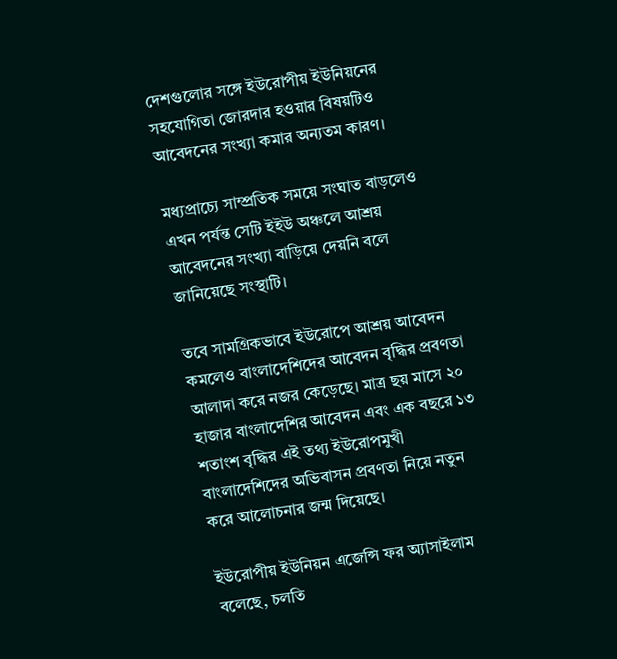দেশগুলোর সঙ্গে ইউরোপীয় ইউনিয়নের সহযোগিতা জোরদার হওয়ার বিষয়টিও আবেদনের সংখ্যা কমার অন্যতম কারণ।

মধ্যপ্রাচ্যে সাম্প্রতিক সময়ে সংঘাত বাড়লেও এখন পর্যন্ত সেটি ইইউ অঞ্চলে আশ্রয় আবেদনের সংখ্যা বাড়িয়ে দেয়নি বলে জানিয়েছে সংস্থাটি।

তবে সামগ্রিকভাবে ইউরোপে আশ্রয় আবেদন কমলেও বাংলাদেশিদের আবেদন বৃদ্ধির প্রবণতা আলাদা করে নজর কেড়েছে। মাত্র ছয় মাসে ২০ হাজার বাংলাদেশির আবেদন এবং এক বছরে ১৩ শতাংশ বৃদ্ধির এই তথ্য ইউরোপমুখী বাংলাদেশিদের অভিবাসন প্রবণতা নিয়ে নতুন করে আলোচনার জন্ম দিয়েছে।

ইউরোপীয় ইউনিয়ন এজেন্সি ফর অ্যাসাইলাম বলেছে, চলতি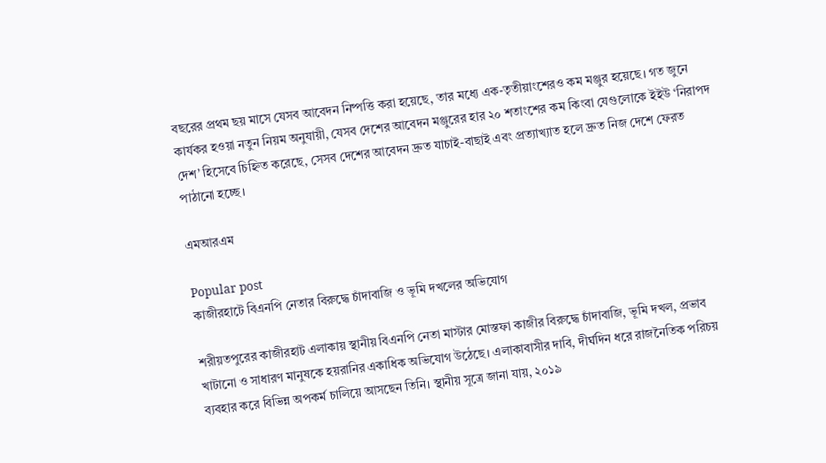বছরের প্রথম ছয় মাসে যেসব আবেদন নিষ্পত্তি করা হয়েছে, তার মধ্যে এক-তৃতীয়াংশেরও কম মঞ্জুর হয়েছে। গত জুনে কার্যকর হওয়া নতুন নিয়ম অনুযায়ী, যেসব দেশের আবেদন মঞ্জুরের হার ২০ শতাংশের কম কিংবা যেগুলোকে ইইউ ‘নিরাপদ দেশ’ হিসেবে চিহ্নিত করেছে, সেসব দেশের আবেদন দ্রুত যাচাই-বাছাই এবং প্রত্যাখ্যাত হলে দ্রুত নিজ দেশে ফেরত পাঠানো হচ্ছে।

এমআরএম

Popular post
কাজীরহাটে বিএনপি নেতার বিরুদ্ধে চাঁদাবাজি ও ভূমি দখলের অভিযোগ

শরীয়তপুরের কাজীরহাট এলাকায় স্থানীয় বিএনপি নেতা মাস্টার মোস্তফা কাজীর বিরুদ্ধে চাঁদাবাজি, ভূমি দখল, প্রভাব খাটানো ও সাধারণ মানুষকে হয়রানির একাধিক অভিযোগ উঠেছে। এলাকাবাসীর দাবি, দীর্ঘদিন ধরে রাজনৈতিক পরিচয় ব্যবহার করে বিভিন্ন অপকর্ম চালিয়ে আসছেন তিনি। স্থানীয় সূত্রে জানা যায়, ২০১৯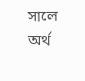সালে অর্থ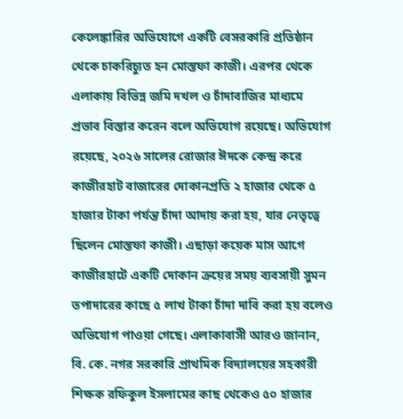কেলেঙ্কারির অভিযোগে একটি বেসরকারি প্রতিষ্ঠান থেকে চাকরিচ্যুত হন মোস্তফা কাজী। এরপর থেকে এলাকায় বিভিন্ন জমি দখল ও চাঁদাবাজির মাধ্যমে প্রভাব বিস্তার করেন বলে অভিযোগ রয়েছে। অভিযোগ রয়েছে, ২০২৬ সালের রোজার ঈদকে কেন্দ্র করে কাজীরহাট বাজারের দোকানপ্রতি ২ হাজার থেকে ৫ হাজার টাকা পর্যন্ত চাঁদা আদায় করা হয়, যার নেতৃত্বে ছিলেন মোস্তফা কাজী। এছাড়া কয়েক মাস আগে কাজীরহাটে একটি দোকান ক্রয়ের সময় ব্যবসায়ী সুমন তপাদারের কাছে ৫ লাখ টাকা চাঁদা দাবি করা হয় বলেও অভিযোগ পাওয়া গেছে। এলাকাবাসী আরও জানান, বি. কে. নগর সরকারি প্রাথমিক বিদ্যালয়ের সহকারী শিক্ষক রফিকুল ইসলামের কাছ থেকেও ৫০ হাজার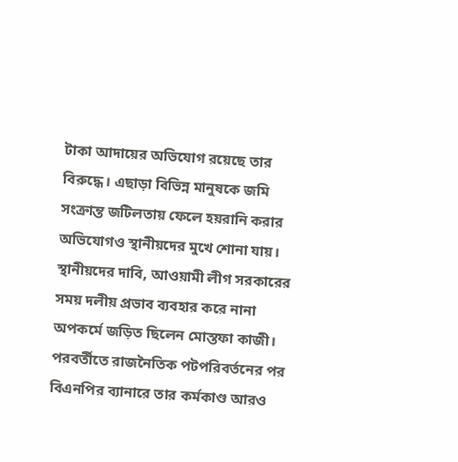টাকা আদায়ের অভিযোগ রয়েছে তার বিরুদ্ধে। এছাড়া বিভিন্ন মানুষকে জমি সংক্রান্ত জটিলতায় ফেলে হয়রানি করার অভিযোগও স্থানীয়দের মুখে শোনা যায়। স্থানীয়দের দাবি, আওয়ামী লীগ সরকারের সময় দলীয় প্রভাব ব্যবহার করে নানা অপকর্মে জড়িত ছিলেন মোস্তফা কাজী। পরবর্তীতে রাজনৈতিক পটপরিবর্তনের পর বিএনপির ব্যানারে তার কর্মকাণ্ড আরও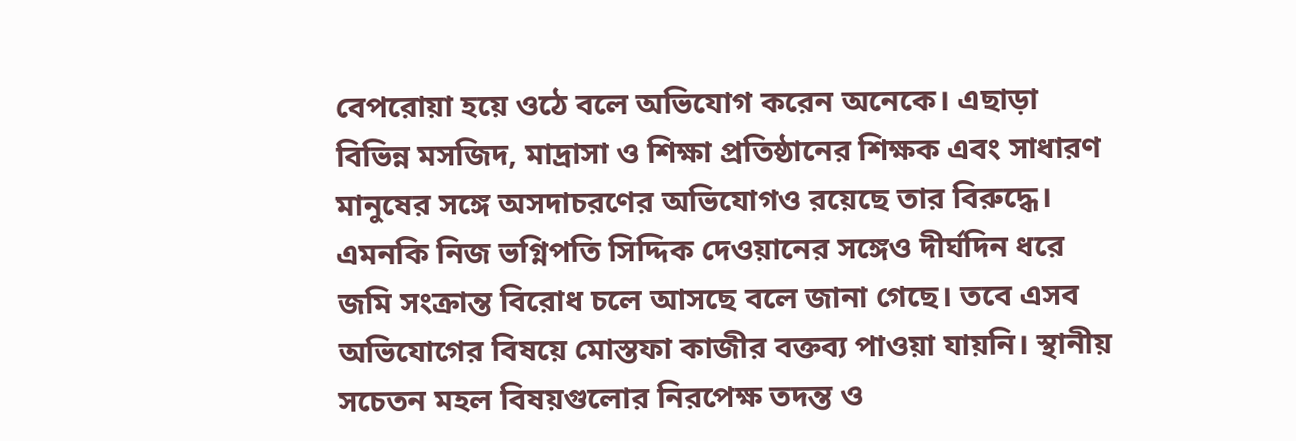বেপরোয়া হয়ে ওঠে বলে অভিযোগ করেন অনেকে। এছাড়া বিভিন্ন মসজিদ, মাদ্রাসা ও শিক্ষা প্রতিষ্ঠানের শিক্ষক এবং সাধারণ মানুষের সঙ্গে অসদাচরণের অভিযোগও রয়েছে তার বিরুদ্ধে। এমনকি নিজ ভগ্নিপতি সিদ্দিক দেওয়ানের সঙ্গেও দীর্ঘদিন ধরে জমি সংক্রান্ত বিরোধ চলে আসছে বলে জানা গেছে। তবে এসব অভিযোগের বিষয়ে মোস্তফা কাজীর বক্তব্য পাওয়া যায়নি। স্থানীয় সচেতন মহল বিষয়গুলোর নিরপেক্ষ তদন্ত ও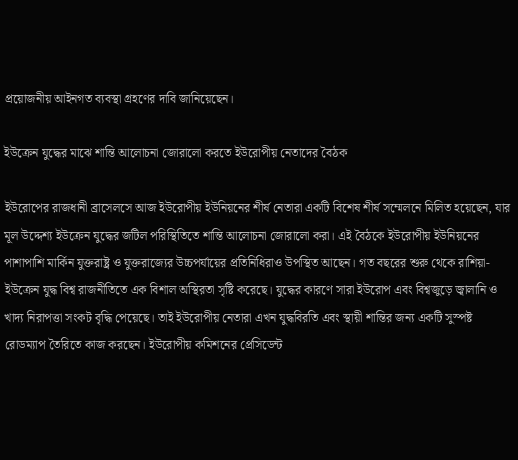প্রয়োজনীয় আইনগত ব্যবস্থা গ্রহণের দাবি জানিয়েছেন।

ইউক্রেন যুদ্ধের মাঝে শান্তি আলোচনা জোরালো করতে ইউরোপীয় নেতাদের বৈঠক

ইউরোপের রাজধানী ব্রাসেলসে আজ ইউরোপীয় ইউনিয়নের শীর্ষ নেতারা একটি বিশেষ শীর্ষ সম্মেলনে মিলিত হয়েছেন, যার মূল উদ্দেশ্য ইউক্রেন যুদ্ধের জটিল পরিস্থিতিতে শান্তি আলোচনা জোরালো করা। এই বৈঠকে ইউরোপীয় ইউনিয়নের পাশাপাশি মার্কিন যুক্তরাষ্ট্র ও যুক্তরাজ্যের উচ্চপর্যায়ের প্রতিনিধিরাও উপস্থিত আছেন। গত বছরের শুরু থেকে রাশিয়া-ইউক্রেন যুদ্ধ বিশ্ব রাজনীতিতে এক বিশাল অস্থিরতা সৃষ্টি করেছে। যুদ্ধের কারণে সারা ইউরোপ এবং বিশ্বজুড়ে জ্বালানি ও খাদ্য নিরাপত্তা সংকট বৃদ্ধি পেয়েছে। তাই ইউরোপীয় নেতারা এখন যুদ্ধবিরতি এবং স্থায়ী শান্তির জন্য একটি সুস্পষ্ট রোডম্যাপ তৈরিতে কাজ করছেন। ইউরোপীয় কমিশনের প্রেসিডেন্ট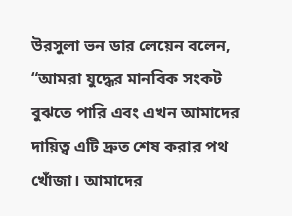উরসুলা ভন ডার লেয়েন বলেন, “আমরা যুদ্ধের মানবিক সংকট বুঝতে পারি এবং এখন আমাদের দায়িত্ব এটি দ্রুত শেষ করার পথ খোঁজা। আমাদের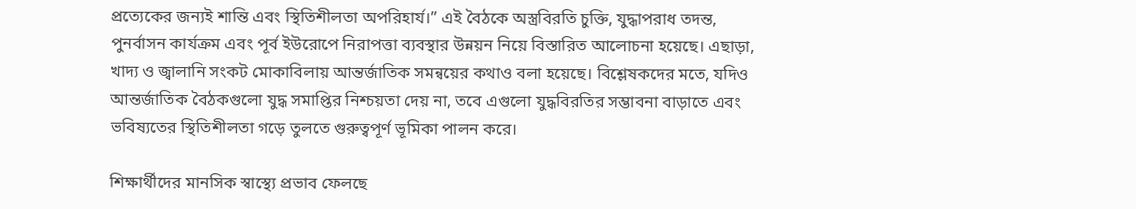প্রত্যেকের জন্যই শান্তি এবং স্থিতিশীলতা অপরিহার্য।” এই বৈঠকে অস্ত্রবিরতি চুক্তি, যুদ্ধাপরাধ তদন্ত, পুনর্বাসন কার্যক্রম এবং পূর্ব ইউরোপে নিরাপত্তা ব্যবস্থার উন্নয়ন নিয়ে বিস্তারিত আলোচনা হয়েছে। এছাড়া, খাদ্য ও জ্বালানি সংকট মোকাবিলায় আন্তর্জাতিক সমন্বয়ের কথাও বলা হয়েছে। বিশ্লেষকদের মতে, যদিও আন্তর্জাতিক বৈঠকগুলো যুদ্ধ সমাপ্তির নিশ্চয়তা দেয় না, তবে এগুলো যুদ্ধবিরতির সম্ভাবনা বাড়াতে এবং ভবিষ্যতের স্থিতিশীলতা গড়ে তুলতে গুরুত্বপূর্ণ ভূমিকা পালন করে।

শিক্ষার্থীদের মানসিক স্বাস্থ্যে প্রভাব ফেলছে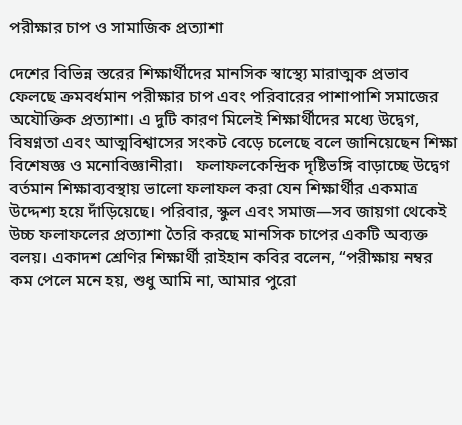পরীক্ষার চাপ ও সামাজিক প্রত্যাশা

দেশের বিভিন্ন স্তরের শিক্ষার্থীদের মানসিক স্বাস্থ্যে মারাত্মক প্রভাব ফেলছে ক্রমবর্ধমান পরীক্ষার চাপ এবং পরিবারের পাশাপাশি সমাজের অযৌক্তিক প্রত্যাশা। এ দুটি কারণ মিলেই শিক্ষার্থীদের মধ্যে উদ্বেগ, বিষণ্নতা এবং আত্মবিশ্বাসের সংকট বেড়ে চলেছে বলে জানিয়েছেন শিক্ষা বিশেষজ্ঞ ও মনোবিজ্ঞানীরা।   ফলাফলকেন্দ্রিক দৃষ্টিভঙ্গি বাড়াচ্ছে উদ্বেগ বর্তমান শিক্ষাব্যবস্থায় ভালো ফলাফল করা যেন শিক্ষার্থীর একমাত্র উদ্দেশ্য হয়ে দাঁড়িয়েছে। পরিবার, স্কুল এবং সমাজ—সব জায়গা থেকেই উচ্চ ফলাফলের প্রত্যাশা তৈরি করছে মানসিক চাপের একটি অব্যক্ত বলয়। একাদশ শ্রেণির শিক্ষার্থী রাইহান কবির বলেন, “পরীক্ষায় নম্বর কম পেলে মনে হয়, শুধু আমি না, আমার পুরো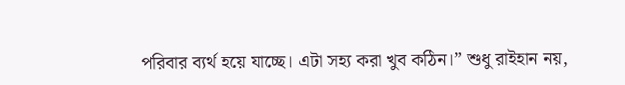পরিবার ব্যর্থ হয়ে যাচ্ছে। এটা সহ্য করা খুব কঠিন।” শুধু রাইহান নয়,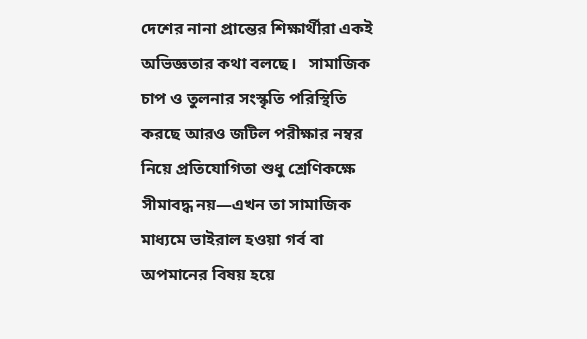দেশের নানা প্রান্তের শিক্ষার্থীরা একই অভিজ্ঞতার কথা বলছে।   সামাজিক চাপ ও তুলনার সংস্কৃতি পরিস্থিতি করছে আরও জটিল পরীক্ষার নম্বর নিয়ে প্রতিযোগিতা শুধু শ্রেণিকক্ষে সীমাবদ্ধ নয়—এখন তা সামাজিক মাধ্যমে ভাইরাল হওয়া গর্ব বা অপমানের বিষয় হয়ে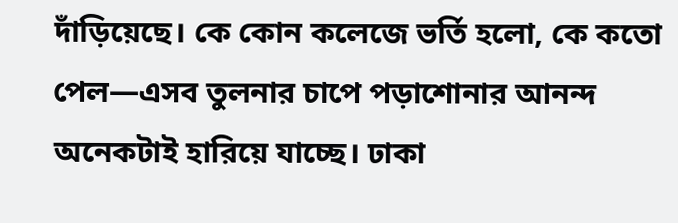দাঁড়িয়েছে। কে কোন কলেজে ভর্তি হলো, কে কতো পেল—এসব তুলনার চাপে পড়াশোনার আনন্দ অনেকটাই হারিয়ে যাচ্ছে। ঢাকা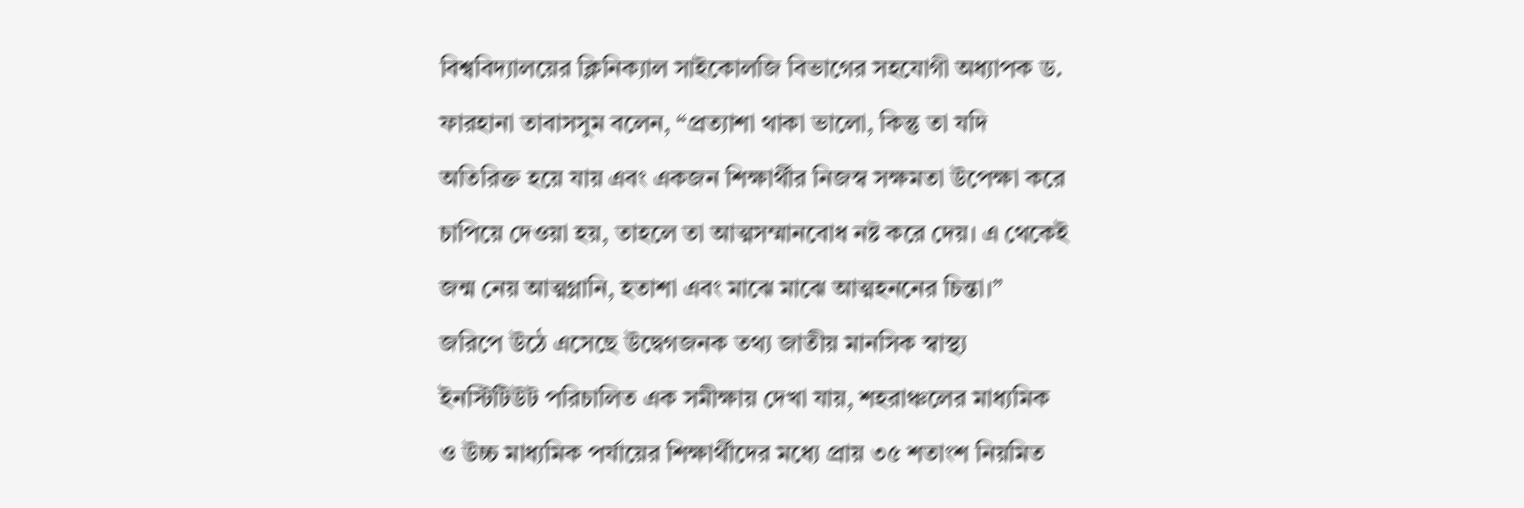বিশ্ববিদ্যালয়ের ক্লিনিক্যাল সাইকোলজি বিভাগের সহযোগী অধ্যাপক ড. ফারহানা তাবাসসুম বলেন, “প্রত্যাশা থাকা ভালো, কিন্তু তা যদি অতিরিক্ত হয়ে যায় এবং একজন শিক্ষার্থীর নিজস্ব সক্ষমতা উপেক্ষা করে চাপিয়ে দেওয়া হয়, তাহলে তা আত্মসম্মানবোধ নষ্ট করে দেয়। এ থেকেই জন্ম নেয় আত্মগ্লানি, হতাশা এবং মাঝে মাঝে আত্মহননের চিন্তা।”   জরিপে উঠে এসেছে উদ্বেগজনক তথ্য জাতীয় মানসিক স্বাস্থ্য ইনস্টিটিউট পরিচালিত এক সমীক্ষায় দেখা যায়, শহরাঞ্চলের মাধ্যমিক ও উচ্চ মাধ্যমিক পর্যায়ের শিক্ষার্থীদের মধ্যে প্রায় ৩৫ শতাংশ নিয়মিত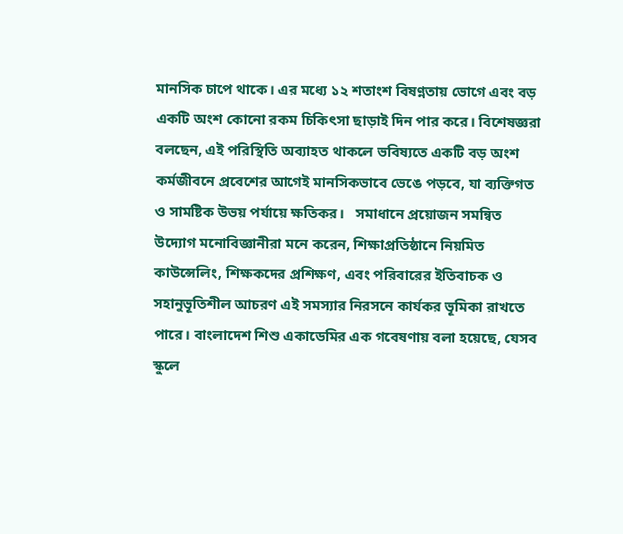মানসিক চাপে থাকে। এর মধ্যে ১২ শতাংশ বিষণ্নতায় ভোগে এবং বড় একটি অংশ কোনো রকম চিকিৎসা ছাড়াই দিন পার করে। বিশেষজ্ঞরা বলছেন, এই পরিস্থিতি অব্যাহত থাকলে ভবিষ্যতে একটি বড় অংশ কর্মজীবনে প্রবেশের আগেই মানসিকভাবে ভেঙে পড়বে, যা ব্যক্তিগত ও সামষ্টিক উভয় পর্যায়ে ক্ষতিকর।   সমাধানে প্রয়োজন সমন্বিত উদ্যোগ মনোবিজ্ঞানীরা মনে করেন, শিক্ষাপ্রতিষ্ঠানে নিয়মিত কাউন্সেলিং, শিক্ষকদের প্রশিক্ষণ, এবং পরিবারের ইতিবাচক ও সহানুভূতিশীল আচরণ এই সমস্যার নিরসনে কার্যকর ভূমিকা রাখতে পারে। বাংলাদেশ শিশু একাডেমির এক গবেষণায় বলা হয়েছে, যেসব স্কুলে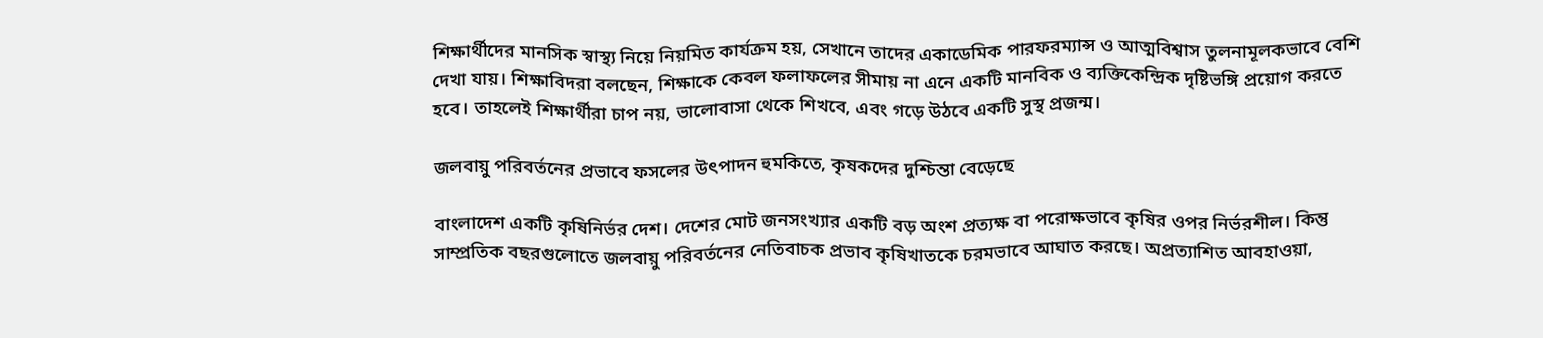শিক্ষার্থীদের মানসিক স্বাস্থ্য নিয়ে নিয়মিত কার্যক্রম হয়, সেখানে তাদের একাডেমিক পারফরম্যান্স ও আত্মবিশ্বাস তুলনামূলকভাবে বেশি দেখা যায়। শিক্ষাবিদরা বলছেন, শিক্ষাকে কেবল ফলাফলের সীমায় না এনে একটি মানবিক ও ব্যক্তিকেন্দ্রিক দৃষ্টিভঙ্গি প্রয়োগ করতে হবে। তাহলেই শিক্ষার্থীরা চাপ নয়, ভালোবাসা থেকে শিখবে, এবং গড়ে উঠবে একটি সুস্থ প্রজন্ম।

জলবায়ু পরিবর্তনের প্রভাবে ফসলের উৎপাদন হুমকিতে, কৃষকদের দুশ্চিন্তা বেড়েছে

বাংলাদেশ একটি কৃষিনির্ভর দেশ। দেশের মোট জনসংখ্যার একটি বড় অংশ প্রত্যক্ষ বা পরোক্ষভাবে কৃষির ওপর নির্ভরশীল। কিন্তু সাম্প্রতিক বছরগুলোতে জলবায়ু পরিবর্তনের নেতিবাচক প্রভাব কৃষিখাতকে চরমভাবে আঘাত করছে। অপ্রত্যাশিত আবহাওয়া,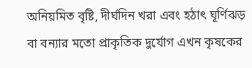অনিয়মিত বৃষ্টি, দীর্ঘদিন খরা এবং হঠাৎ ঘূর্ণিঝড় বা বন্যার মতো প্রাকৃতিক দুর্যোগ এখন কৃষকের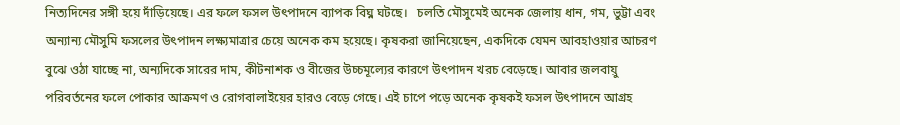নিত্যদিনের সঙ্গী হয়ে দাঁড়িয়েছে। এর ফলে ফসল উৎপাদনে ব্যাপক বিঘ্ন ঘটছে।   চলতি মৌসুমেই অনেক জেলায় ধান, গম, ভুট্টা এবং অন্যান্য মৌসুমি ফসলের উৎপাদন লক্ষ্যমাত্রার চেয়ে অনেক কম হয়েছে। কৃষকরা জানিয়েছেন, একদিকে যেমন আবহাওয়ার আচরণ বুঝে ওঠা যাচ্ছে না, অন্যদিকে সারের দাম, কীটনাশক ও বীজের উচ্চমূল্যের কারণে উৎপাদন খরচ বেড়েছে। আবার জলবায়ু পরিবর্তনের ফলে পোকার আক্রমণ ও রোগবালাইয়ের হারও বেড়ে গেছে। এই চাপে পড়ে অনেক কৃষকই ফসল উৎপাদনে আগ্রহ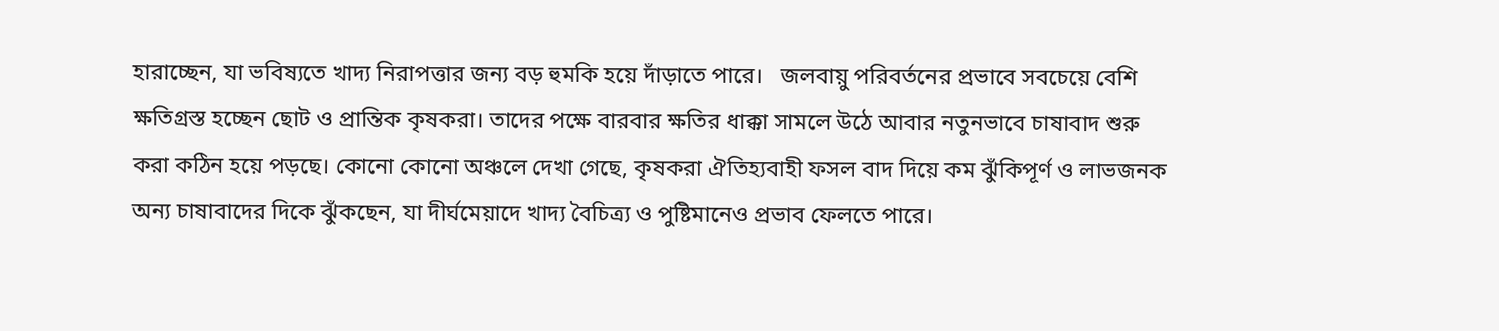হারাচ্ছেন, যা ভবিষ্যতে খাদ্য নিরাপত্তার জন্য বড় হুমকি হয়ে দাঁড়াতে পারে।   জলবায়ু পরিবর্তনের প্রভাবে সবচেয়ে বেশি ক্ষতিগ্রস্ত হচ্ছেন ছোট ও প্রান্তিক কৃষকরা। তাদের পক্ষে বারবার ক্ষতির ধাক্কা সামলে উঠে আবার নতুনভাবে চাষাবাদ শুরু করা কঠিন হয়ে পড়ছে। কোনো কোনো অঞ্চলে দেখা গেছে, কৃষকরা ঐতিহ্যবাহী ফসল বাদ দিয়ে কম ঝুঁকিপূর্ণ ও লাভজনক অন্য চাষাবাদের দিকে ঝুঁকছেন, যা দীর্ঘমেয়াদে খাদ্য বৈচিত্র্য ও পুষ্টিমানেও প্রভাব ফেলতে পারে।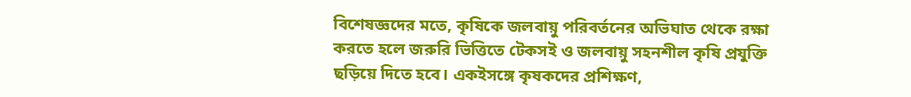বিশেষজ্ঞদের মতে, কৃষিকে জলবায়ু পরিবর্তনের অভিঘাত থেকে রক্ষা করতে হলে জরুরি ভিত্তিতে টেকসই ও জলবায়ু সহনশীল কৃষি প্রযুক্তি ছড়িয়ে দিতে হবে। একইসঙ্গে কৃষকদের প্রশিক্ষণ,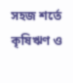সহজ শর্তে কৃষিঋণ ও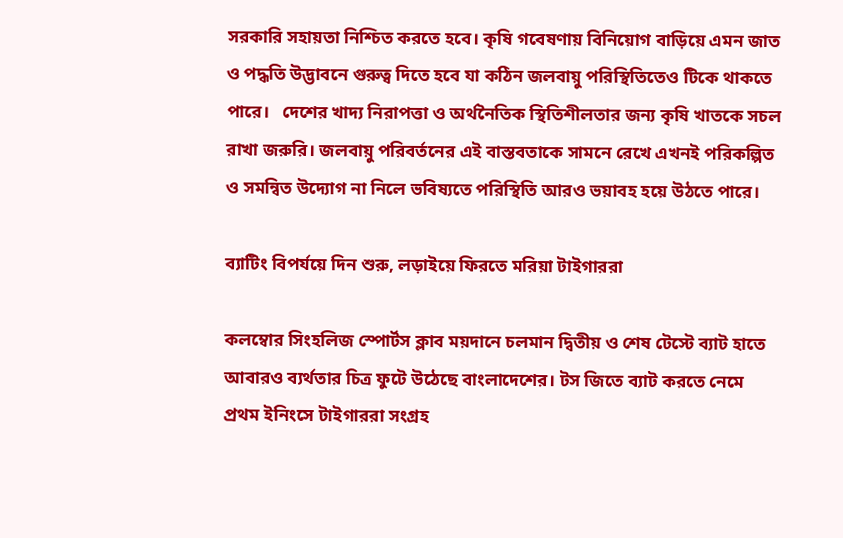সরকারি সহায়তা নিশ্চিত করতে হবে। কৃষি গবেষণায় বিনিয়োগ বাড়িয়ে এমন জাত ও পদ্ধতি উদ্ভাবনে গুরুত্ব দিতে হবে যা কঠিন জলবায়ু পরিস্থিতিতেও টিকে থাকতে পারে।   দেশের খাদ্য নিরাপত্তা ও অর্থনৈতিক স্থিতিশীলতার জন্য কৃষি খাতকে সচল রাখা জরুরি। জলবায়ু পরিবর্তনের এই বাস্তবতাকে সামনে রেখে এখনই পরিকল্পিত ও সমন্বিত উদ্যোগ না নিলে ভবিষ্যতে পরিস্থিতি আরও ভয়াবহ হয়ে উঠতে পারে।

ব্যাটিং বিপর্যয়ে দিন শুরু, লড়াইয়ে ফিরতে মরিয়া টাইগাররা

কলম্বোর সিংহলিজ স্পোর্টস ক্লাব ময়দানে চলমান দ্বিতীয় ও শেষ টেস্টে ব্যাট হাতে আবারও ব্যর্থতার চিত্র ফুটে উঠেছে বাংলাদেশের। টস জিতে ব্যাট করতে নেমে প্রথম ইনিংসে টাইগাররা সংগ্রহ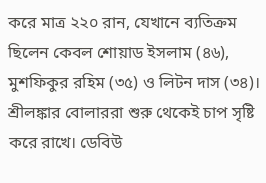করে মাত্র ২২০ রান, যেখানে ব্যতিক্রম ছিলেন কেবল শোয়াড ইসলাম (৪৬), মুশফিকুর রহিম (৩৫) ও লিটন দাস (৩৪)। শ্রীলঙ্কার বোলাররা শুরু থেকেই চাপ সৃষ্টি করে রাখে। ডেবিউ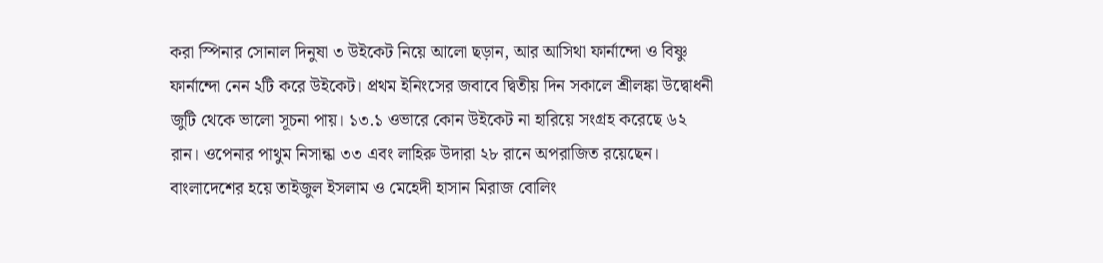করা স্পিনার সোনাল দিনুষা ৩ উইকেট নিয়ে আলো ছড়ান, আর আসিথা ফার্নান্দো ও বিষ্ণু ফার্নান্দো নেন ২টি করে উইকেট। প্রথম ইনিংসের জবাবে দ্বিতীয় দিন সকালে শ্রীলঙ্কা উদ্বোধনী জুটি থেকে ভালো সূচনা পায়। ১৩.১ ওভারে কোন উইকেট না হারিয়ে সংগ্রহ করেছে ৬২ রান। ওপেনার পাথুম নিসান্কা ৩৩ এবং লাহিরু উদারা ২৮ রানে অপরাজিত রয়েছেন। বাংলাদেশের হয়ে তাইজুল ইসলাম ও মেহেদী হাসান মিরাজ বোলিং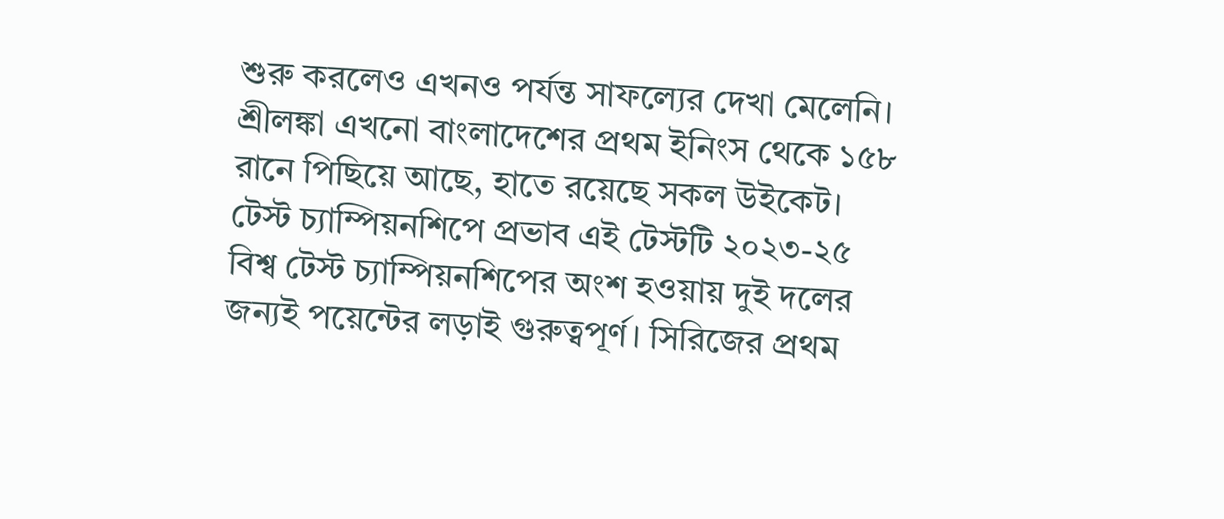শুরু করলেও এখনও পর্যন্ত সাফল্যের দেখা মেলেনি। শ্রীলঙ্কা এখনো বাংলাদেশের প্রথম ইনিংস থেকে ১৫৮ রানে পিছিয়ে আছে, হাতে রয়েছে সকল উইকেট। টেস্ট চ্যাম্পিয়নশিপে প্রভাব এই টেস্টটি ২০২৩-২৫ বিশ্ব টেস্ট চ্যাম্পিয়নশিপের অংশ হওয়ায় দুই দলের জন্যই পয়েন্টের লড়াই গুরুত্বপূর্ণ। সিরিজের প্রথম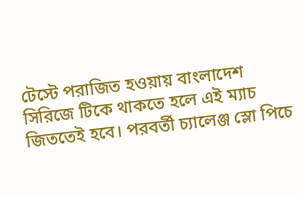টেস্টে পরাজিত হওয়ায় বাংলাদেশ সিরিজে টিকে থাকতে হলে এই ম্যাচ জিততেই হবে। পরবর্তী চ্যালেঞ্জ স্লো পিচে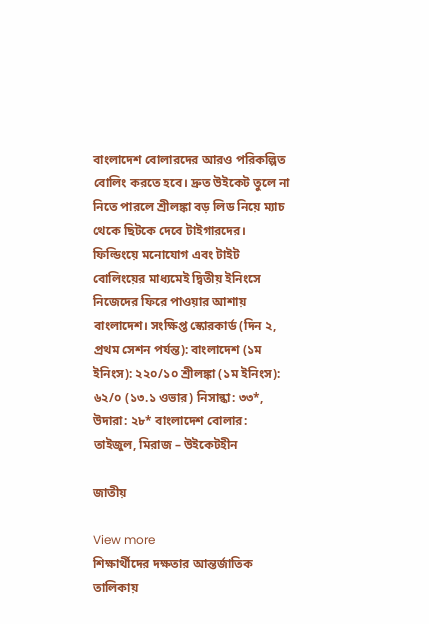বাংলাদেশ বোলারদের আরও পরিকল্পিত বোলিং করতে হবে। দ্রুত উইকেট তুলে না নিতে পারলে শ্রীলঙ্কা বড় লিড নিয়ে ম্যাচ থেকে ছিটকে দেবে টাইগারদের। ফিল্ডিংয়ে মনোযোগ এবং টাইট বোলিংয়ের মাধ্যমেই দ্বিতীয় ইনিংসে নিজেদের ফিরে পাওয়ার আশায় বাংলাদেশ। সংক্ষিপ্ত স্কোরকার্ড (দিন ২, প্রথম সেশন পর্যন্ত): বাংলাদেশ (১ম ইনিংস): ২২০/১০ শ্রীলঙ্কা (১ম ইনিংস): ৬২/০ (১৩.১ ওভার) নিসান্কা: ৩৩*, উদারা: ২৮* বাংলাদেশ বোলার: তাইজুল, মিরাজ – উইকেটহীন

জাতীয়

View more
শিক্ষার্থীদের দক্ষতার আন্তর্জাতিক তালিকায়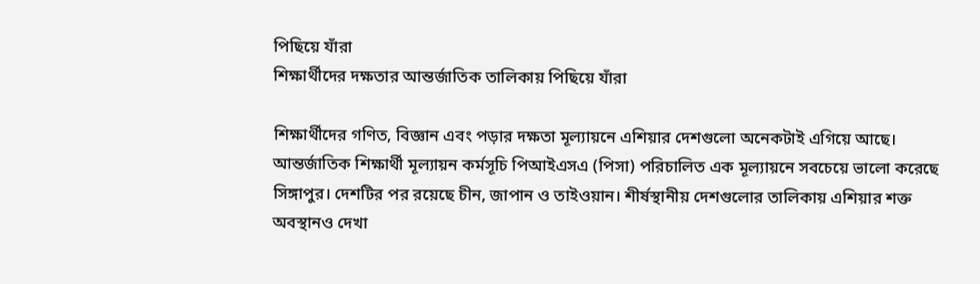পিছিয়ে যাঁরা
শিক্ষার্থীদের দক্ষতার আন্তর্জাতিক তালিকায় পিছিয়ে যাঁরা

শিক্ষার্থীদের গণিত, বিজ্ঞান এবং পড়ার দক্ষতা মূল্যায়নে এশিয়ার দেশগুলো অনেকটাই এগিয়ে আছে। আন্তর্জাতিক শিক্ষার্থী মূল্যায়ন কর্মসূচি পিআইএসএ (পিসা) পরিচালিত এক মূল্যায়নে সবচেয়ে ভালো করেছে সিঙ্গাপুর। দেশটির পর রয়েছে চীন, জাপান ও তাইওয়ান। শীর্ষস্থানীয় দেশগুলোর তালিকায় এশিয়ার শক্ত অবস্থানও দেখা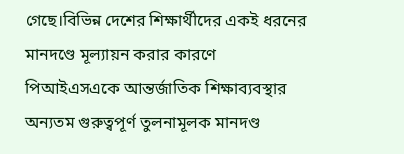গেছে।বিভিন্ন দেশের শিক্ষার্থীদের একই ধরনের মানদণ্ডে মূল্যায়ন করার কারণে পিআইএসএকে আন্তর্জাতিক শিক্ষাব্যবস্থার অন্যতম গুরুত্বপূর্ণ তুলনামূলক মানদণ্ড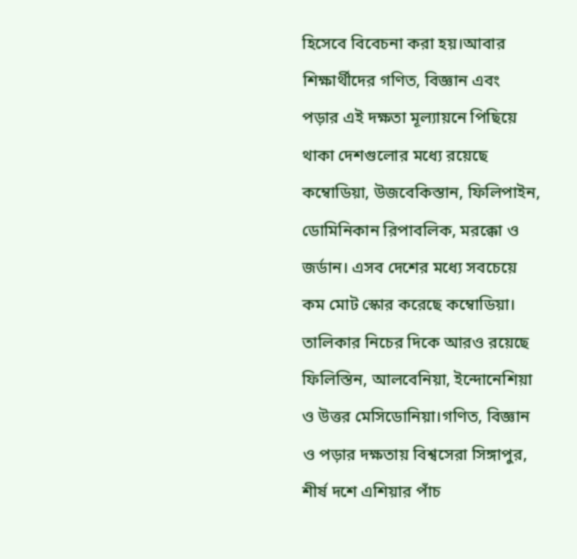হিসেবে বিবেচনা করা হয়।আবার শিক্ষার্থীদের গণিত, বিজ্ঞান এবং পড়ার এই দক্ষতা মূল্যায়নে পিছিয়ে থাকা দেশগুলোর মধ্যে রয়েছে কম্বোডিয়া, উজবেকিস্তান, ফিলিপাইন, ডোমিনিকান রিপাবলিক, মরক্কো ও জর্ডান। এসব দেশের মধ্যে সবচেয়ে কম মোট স্কোর করেছে কম্বোডিয়া। তালিকার নিচের দিকে আরও রয়েছে ফিলিস্তিন, আলবেনিয়া, ইন্দোনেশিয়া ও উত্তর মেসিডোনিয়া।গণিত, বিজ্ঞান ও পড়ার দক্ষতায় বিশ্বসেরা সিঙ্গাপুর, শীর্ষ দশে এশিয়ার পাঁচ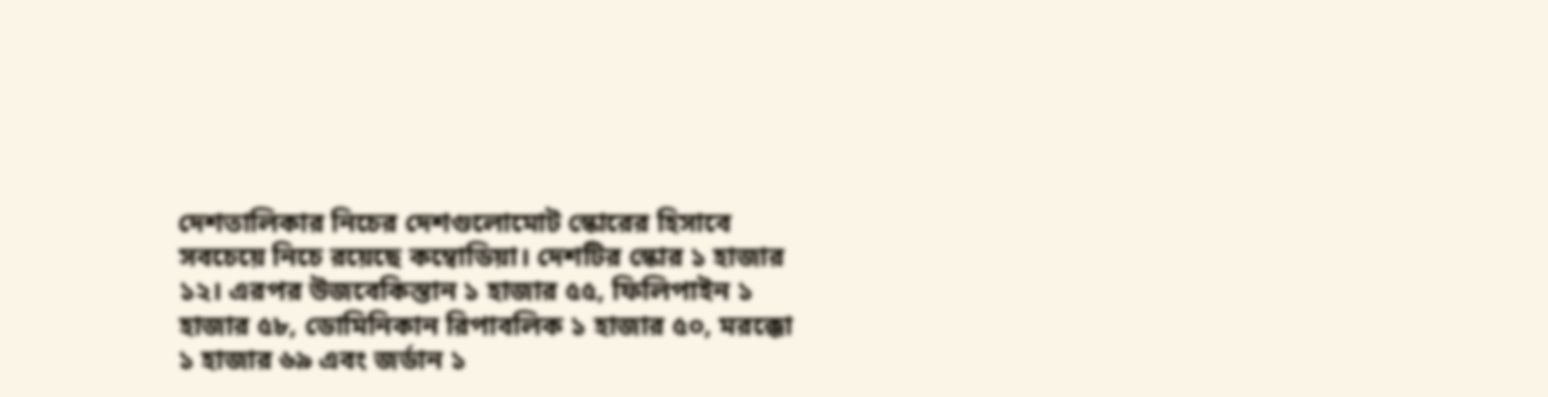দেশতালিকার নিচের দেশগুলোমোট স্কোরের হিসাবে সবচেয়ে নিচে রয়েছে কম্বোডিয়া। দেশটির স্কোর ১ হাজার ১২। এরপর উজবেকিস্তান ১ হাজার ৫৫, ফিলিপাইন ১ হাজার ৫৮, ডোমিনিকান রিপাবলিক ১ হাজার ৫০, মরক্কো ১ হাজার ৬৯ এবং জর্ডান ১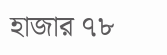হাজার ৭৮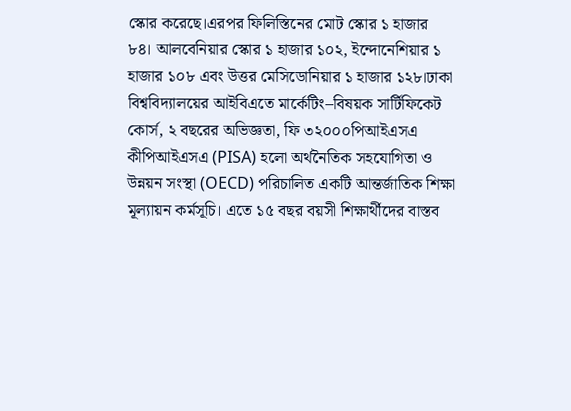স্কোর করেছে।এরপর ফিলিস্তিনের মোট স্কোর ১ হাজার ৮৪। আলবেনিয়ার স্কোর ১ হাজার ১০২, ইন্দোনেশিয়ার ১ হাজার ১০৮ এবং উত্তর মেসিডোনিয়ার ১ হাজার ১২৮।ঢাকা বিশ্ববিদ্যালয়ের আইবিএতে মার্কেটিং–বিষয়ক সার্টিফিকেট কোর্স, ২ বছরের অভিজ্ঞতা, ফি ৩২০০০পিআইএসএ কীপিআইএসএ (PISA) হলো অর্থনৈতিক সহযোগিতা ও উন্নয়ন সংস্থা (OECD) পরিচালিত একটি আন্তর্জাতিক শিক্ষা মূল্যায়ন কর্মসূচি। এতে ১৫ বছর বয়সী শিক্ষার্থীদের বাস্তব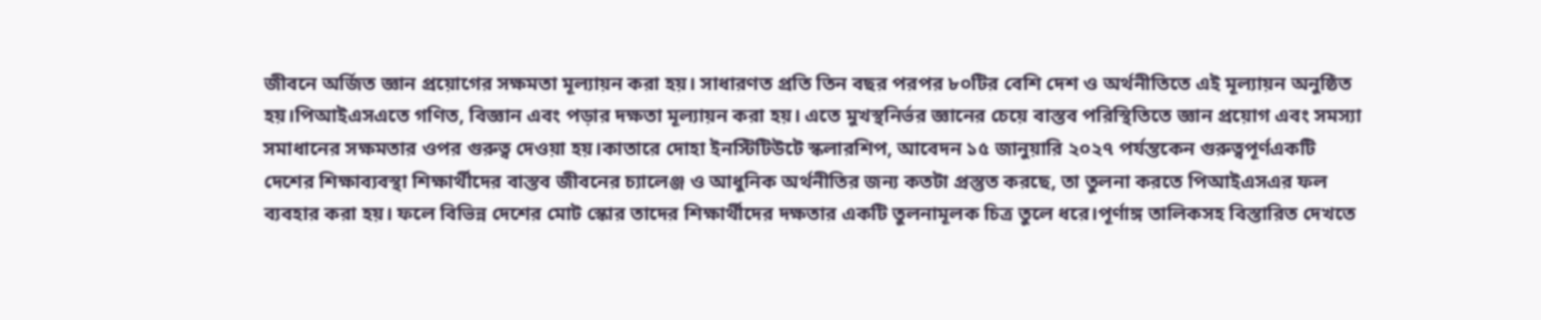জীবনে অর্জিত জ্ঞান প্রয়োগের সক্ষমতা মূল্যায়ন করা হয়। সাধারণত প্রতি তিন বছর পরপর ৮০টির বেশি দেশ ও অর্থনীতিতে এই মূল্যায়ন অনুষ্ঠিত হয়।পিআইএসএতে গণিত, বিজ্ঞান এবং পড়ার দক্ষতা মূল্যায়ন করা হয়। এতে মুখস্থনির্ভর জ্ঞানের চেয়ে বাস্তব পরিস্থিতিতে জ্ঞান প্রয়োগ এবং সমস্যা সমাধানের সক্ষমতার ওপর গুরুত্ব দেওয়া হয়।কাতারে দোহা ইনস্টিটিউটে স্কলারশিপ, আবেদন ১৫ জানুয়ারি ২০২৭ পর্যন্তকেন গুরুত্বপূর্ণএকটি দেশের শিক্ষাব্যবস্থা শিক্ষার্থীদের বাস্তব জীবনের চ্যালেঞ্জ ও আধুনিক অর্থনীতির জন্য কতটা প্রস্তুত করছে, তা তুলনা করতে পিআইএসএর ফল ব্যবহার করা হয়। ফলে বিভিন্ন দেশের মোট স্কোর তাদের শিক্ষার্থীদের দক্ষতার একটি তুলনামূলক চিত্র তুলে ধরে।পূর্ণাঙ্গ তালিকসহ বিস্তারিত দেখতে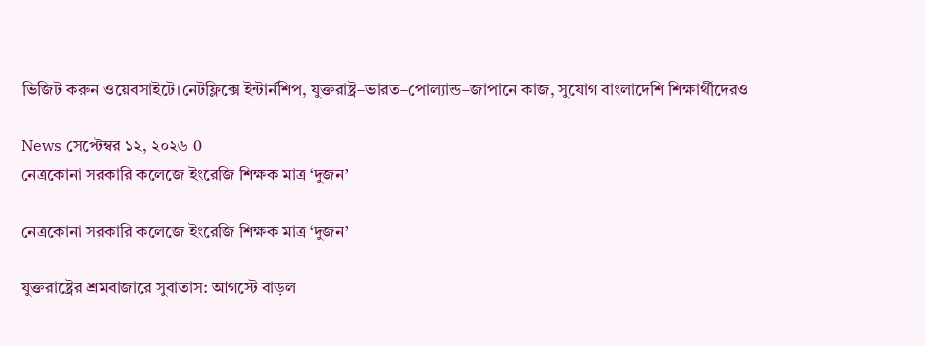ভিজিট করুন ওয়েবসাইটে।নেটফ্লিক্সে ইন্টার্নশিপ, যুক্তরাষ্ট্র–ভারত–পোল্যান্ড–জাপানে কাজ, সুযোগ বাংলাদেশি শিক্ষার্থীদেরও

News সেপ্টেম্বর ১২, ২০২৬ 0
নেত্রকোনা সরকারি কলেজে ইংরেজি শিক্ষক মাত্র ‘দুজন’

নেত্রকোনা সরকারি কলেজে ইংরেজি শিক্ষক মাত্র ‘দুজন’

যুক্তরাষ্ট্রের শ্রমবাজারে সুবাতাস: আগস্টে বাড়ল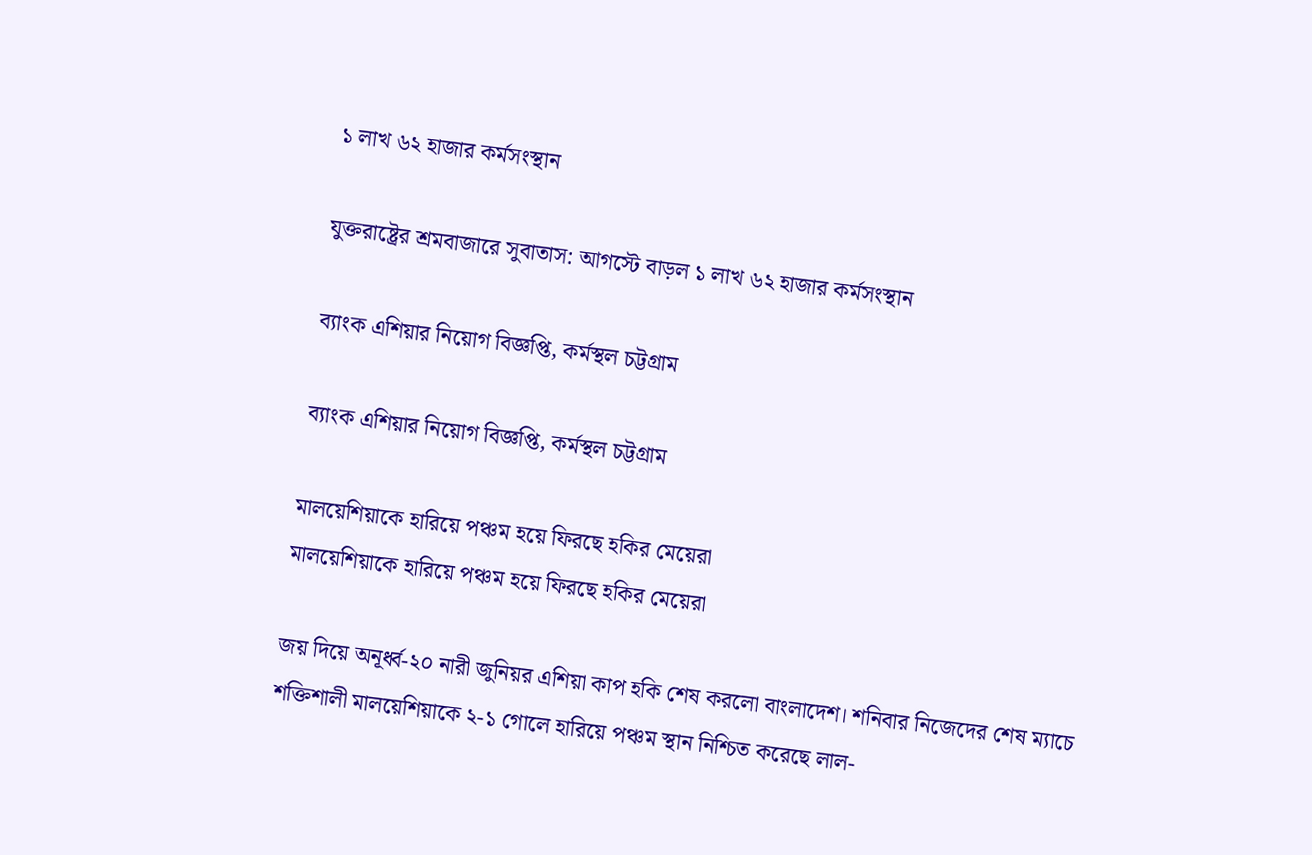১ লাখ ৬২ হাজার কর্মসংস্থান

যুক্তরাষ্ট্রের শ্রমবাজারে সুবাতাস: আগস্টে বাড়ল ১ লাখ ৬২ হাজার কর্মসংস্থান

ব্যাংক এশিয়ার নিয়োগ বিজ্ঞপ্তি, কর্মস্থল চট্টগ্রাম

ব্যাংক এশিয়ার নিয়োগ বিজ্ঞপ্তি, কর্মস্থল চট্টগ্রাম

মালয়েশিয়াকে হারিয়ে পঞ্চম হয়ে ফিরছে হকির মেয়েরা
মালয়েশিয়াকে হারিয়ে পঞ্চম হয়ে ফিরছে হকির মেয়েরা

জয় দিয়ে অনূর্ধ্ব-২০ নারী জুনিয়র এশিয়া কাপ হকি শেষ করলো বাংলাদেশ। শনিবার নিজেদের শেষ ম্যাচে শক্তিশালী মালয়েশিয়াকে ২-১ গোলে হারিয়ে পঞ্চম স্থান নিশ্চিত করেছে লাল-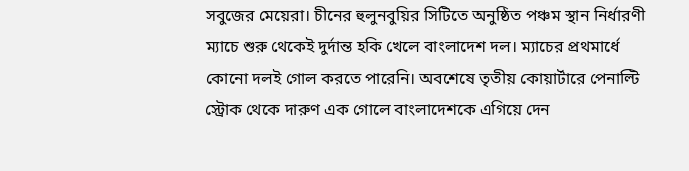সবুজের মেয়েরা। চীনের হুলুনবুয়ির সিটিতে অনুষ্ঠিত পঞ্চম স্থান নির্ধারণী ম্যাচে শুরু থেকেই দুর্দান্ত হকি খেলে বাংলাদেশ দল। ম্যাচের প্রথমার্ধে কোনো দলই গোল করতে পারেনি। অবশেষে তৃতীয় কোয়ার্টারে পেনাল্টি স্ট্রোক থেকে দারুণ এক গোলে বাংলাদেশকে এগিয়ে দেন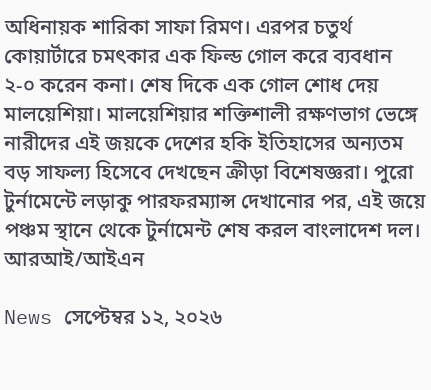অধিনায়ক শারিকা সাফা রিমণ। এরপর চতুর্থ কোয়ার্টারে চমৎকার এক ফিল্ড গোল করে ব্যবধান ২-০ করেন কনা। শেষ দিকে এক গোল শোধ দেয় মালয়েশিয়া। মালয়েশিয়ার শক্তিশালী রক্ষণভাগ ভেঙ্গে নারীদের এই জয়কে দেশের হকি ইতিহাসের অন্যতম বড় সাফল্য হিসেবে দেখছেন ক্রীড়া বিশেষজ্ঞরা। পুরো টুর্নামেন্টে লড়াকু পারফরম্যান্স দেখানোর পর, এই জয়ে পঞ্চম স্থানে থেকে টুর্নামেন্ট শেষ করল বাংলাদেশ দল। আরআই/আইএন

News সেপ্টেম্বর ১২, ২০২৬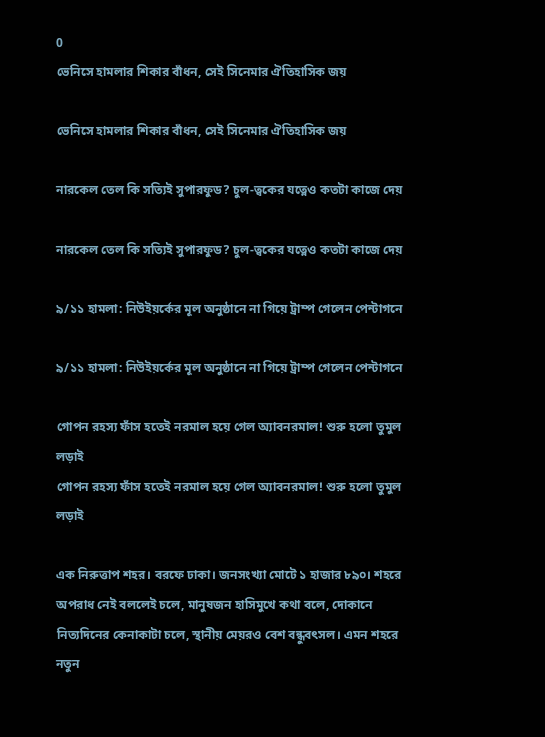0
ভেনিসে হামলার শিকার বাঁধন, সেই সিনেমার ঐতিহাসিক জয়

ভেনিসে হামলার শিকার বাঁধন, সেই সিনেমার ঐতিহাসিক জয়

নারকেল তেল কি সত্যিই সুপারফুড? চুল-ত্বকের যত্নেও কতটা কাজে দেয়

নারকেল তেল কি সত্যিই সুপারফুড? চুল-ত্বকের যত্নেও কতটা কাজে দেয়

৯/১১ হামলা: নিউইয়র্কের মূল অনুষ্ঠানে না গিয়ে ট্রাম্প গেলেন পেন্টাগনে

৯/১১ হামলা: নিউইয়র্কের মূল অনুষ্ঠানে না গিয়ে ট্রাম্প গেলেন পেন্টাগনে

গোপন রহস্য ফাঁস হতেই নরমাল হয়ে গেল অ্যাবনরমাল! শুরু হলো তুমুল লড়াই
গোপন রহস্য ফাঁস হতেই নরমাল হয়ে গেল অ্যাবনরমাল! শুরু হলো তুমুল লড়াই

এক নিরুত্তাপ শহর। বরফে ঢাকা। জনসংখ্যা মোটে ১ হাজার ৮৯০। শহরে অপরাধ নেই বললেই চলে, মানুষজন হাসিমুখে কথা বলে, দোকানে নিত্যদিনের কেনাকাটা চলে, স্থানীয় মেয়রও বেশ বন্ধুবৎসল। এমন শহরে নতুন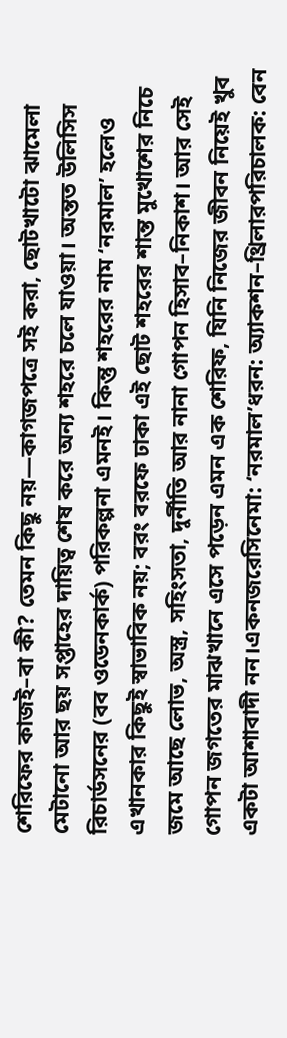শেরিফের কাজই–বা কী? তেমন কিছু নয়—কাগজপত্রে সই করা, ছোটখাটো ঝামেলা মেটানো আর ছয় সপ্তাহের দায়িত্ব শেষ করে অন্য শহরে চলে যাওয়া। অন্তত উলিসিস রিচার্ডসনের (বব ওডেনকার্ক) পরিকল্পনা এমনই। কিন্তু শহরের নাম ‘নরমাল’ হলেও এখানকার কিছুই স্বাভাবিক নয়; বরং বরফে ঢাকা এই ছোট শহরের শান্ত মুখোশের নিচে জমে আছে লোভ, অস্ত্র, সহিংসতা, দুর্নীতি আর নানা গোপন হিসাব–নিকাশ। আর সেই গোপন জগতের মাঝখানে এসে পড়েন এমন এক শেরিফ, যিনি নিজের জীবন নিয়েই খুব একটা আশাবাদী নন।একনজরেসিনেমা: ‘নরমাল’ধরন: অ্যাকশন–থ্রিলারপরিচালক: বেন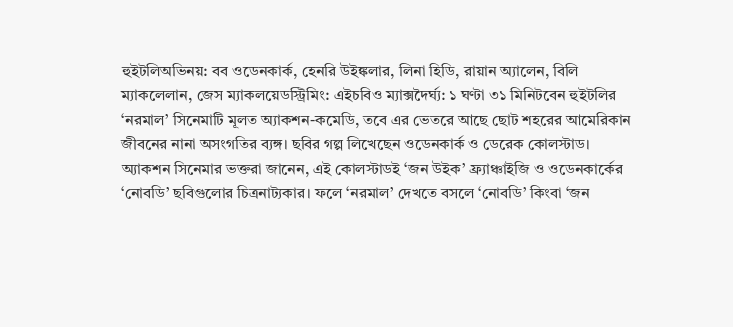হুইটলিঅভিনয়: বব ওডেনকার্ক, হেনরি উইঙ্কলার, লিনা হিডি, রায়ান অ্যালেন, বিলি ম্যাকলেলান, জেস ম্যাকলয়েডস্ট্রিমিং: এইচবিও ম্যাক্সদৈর্ঘ্য: ১ ঘণ্টা ৩১ মিনিটবেন হুইটলির ‘নরমাল’ সিনেমাটি মূলত অ্যাকশন-কমেডি, তবে এর ভেতরে আছে ছোট শহরের আমেরিকান জীবনের নানা অসংগতির ব্যঙ্গ। ছবির গল্প লিখেছেন ওডেনকার্ক ও ডেরেক কোলস্টাড। অ্যাকশন সিনেমার ভক্তরা জানেন, এই কোলস্টাডই ‘জন উইক’ ফ্র্যাঞ্চাইজি ও ওডেনকার্কের ‘নোবডি’ ছবিগুলোর চিত্রনাট্যকার। ফলে ‘নরমাল’ দেখতে বসলে ‘নোবডি’ কিংবা ‘জন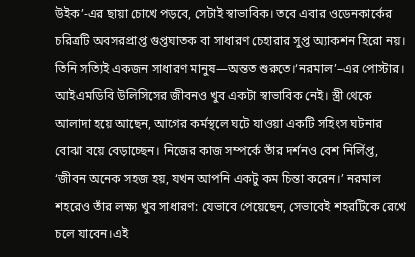উইক’-এর ছায়া চোখে পড়বে, সেটাই স্বাভাবিক। তবে এবার ওডেনকার্কের চরিত্রটি অবসরপ্রাপ্ত গুপ্তঘাতক বা সাধারণ চেহারার সুপ্ত অ্যাকশন হিরো নয়। তিনি সত্যিই একজন সাধারণ মানুষ—অন্তত শুরুতে।‘নরমাল’–এর পোস্টার। আইএমডিবি উলিসিসের জীবনও খুব একটা স্বাভাবিক নেই। স্ত্রী থেকে আলাদা হয়ে আছেন, আগের কর্মস্থলে ঘটে যাওয়া একটি সহিংস ঘটনার বোঝা বয়ে বেড়াচ্ছেন। নিজের কাজ সম্পর্কে তাঁর দর্শনও বেশ নির্লিপ্ত, ‘জীবন অনেক সহজ হয়, যখন আপনি একটু কম চিন্তা করেন।’ নরমাল শহরেও তাঁর লক্ষ্য খুব সাধারণ: যেভাবে পেয়েছেন, সেভাবেই শহরটিকে রেখে চলে যাবেন।এই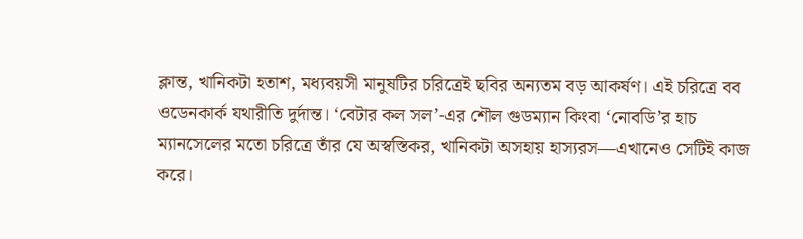ক্লান্ত, খানিকটা হতাশ, মধ্যবয়সী মানুষটির চরিত্রেই ছবির অন্যতম বড় আকর্ষণ। এই চরিত্রে বব ওডেনকার্ক যথারীতি দুর্দান্ত। ‘বেটার কল সল’-এর শৌল গুডম্যান কিংবা ‘নোবডি’র হাচ ম্যানসেলের মতো চরিত্রে তাঁর যে অস্বস্তিকর, খানিকটা অসহায় হাস্যরস—এখানেও সেটিই কাজ করে।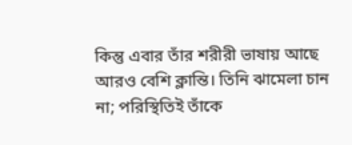কিন্তু এবার তাঁর শরীরী ভাষায় আছে আরও বেশি ক্লান্তি। তিনি ঝামেলা চান না; পরিস্থিতিই তাঁকে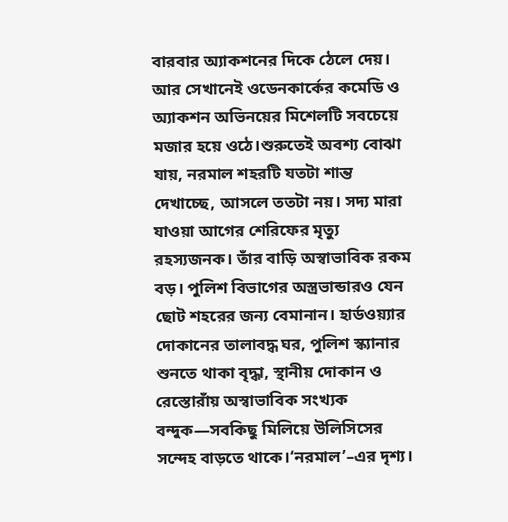বারবার অ্যাকশনের দিকে ঠেলে দেয়। আর সেখানেই ওডেনকার্কের কমেডি ও অ্যাকশন অভিনয়ের মিশেলটি সবচেয়ে মজার হয়ে ওঠে।শুরুতেই অবশ্য বোঝা যায়, নরমাল শহরটি যতটা শান্ত দেখাচ্ছে, আসলে ততটা নয়। সদ্য মারা যাওয়া আগের শেরিফের মৃত্যু রহস্যজনক। তাঁর বাড়ি অস্বাভাবিক রকম বড়। পুলিশ বিভাগের অস্ত্রভান্ডারও যেন ছোট শহরের জন্য বেমানান। হার্ডওয়্যার দোকানের তালাবদ্ধ ঘর, পুলিশ স্ক্যানার শুনতে থাকা বৃদ্ধা, স্থানীয় দোকান ও রেস্তোরাঁয় অস্বাভাবিক সংখ্যক বন্দুক—সবকিছু মিলিয়ে উলিসিসের সন্দেহ বাড়তে থাকে।‘নরমাল’–এর দৃশ্য।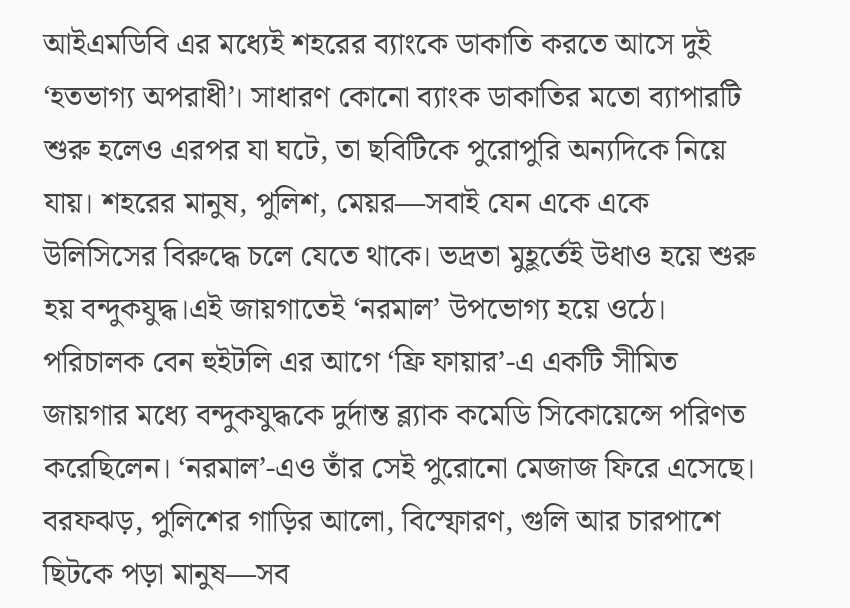আইএমডিবি এর মধ্যেই শহরের ব্যাংকে ডাকাতি করতে আসে দুই ‘হতভাগ্য অপরাধী’। সাধারণ কোনো ব্যাংক ডাকাতির মতো ব্যাপারটি শুরু হলেও এরপর যা ঘটে, তা ছবিটিকে পুরোপুরি অন্যদিকে নিয়ে যায়। শহরের মানুষ, পুলিশ, মেয়র—সবাই যেন একে একে উলিসিসের বিরুদ্ধে চলে যেতে থাকে। ভদ্রতা মুহূর্তেই উধাও হয়ে শুরু হয় বন্দুকযুদ্ধ।এই জায়গাতেই ‘নরমাল’ উপভোগ্য হয়ে ওঠে। পরিচালক বেন হুইটলি এর আগে ‘ফ্রি ফায়ার’-এ একটি সীমিত জায়গার মধ্যে বন্দুকযুদ্ধকে দুর্দান্ত ব্ল্যাক কমেডি সিকোয়েন্সে পরিণত করেছিলেন। ‘নরমাল’-এও তাঁর সেই পুরোনো মেজাজ ফিরে এসেছে। বরফঝড়, পুলিশের গাড়ির আলো, বিস্ফোরণ, গুলি আর চারপাশে ছিটকে পড়া মানুষ—সব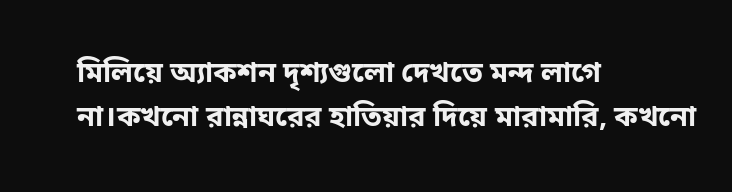মিলিয়ে অ্যাকশন দৃশ্যগুলো দেখতে মন্দ লাগে না।কখনো রান্নাঘরের হাতিয়ার দিয়ে মারামারি, কখনো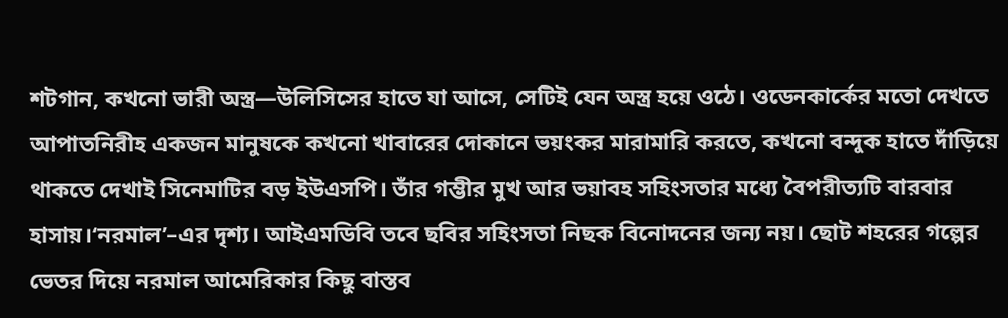শটগান, কখনো ভারী অস্ত্র—উলিসিসের হাতে যা আসে, সেটিই যেন অস্ত্র হয়ে ওঠে। ওডেনকার্কের মতো দেখতে আপাতনিরীহ একজন মানুষকে কখনো খাবারের দোকানে ভয়ংকর মারামারি করতে, কখনো বন্দুক হাতে দাঁড়িয়ে থাকতে দেখাই সিনেমাটির বড় ইউএসপি। তাঁর গম্ভীর মুখ আর ভয়াবহ সহিংসতার মধ্যে বৈপরীত্যটি বারবার হাসায়।‘নরমাল’–এর দৃশ্য। আইএমডিবি তবে ছবির সহিংসতা নিছক বিনোদনের জন্য নয়। ছোট শহরের গল্পের ভেতর দিয়ে নরমাল আমেরিকার কিছু বাস্তব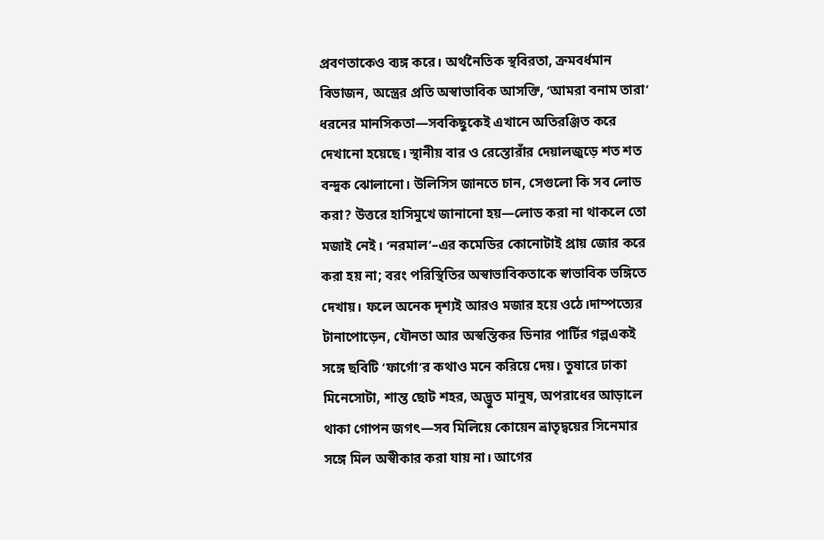প্রবণতাকেও ব্যঙ্গ করে। অর্থনৈতিক স্থবিরতা, ক্রমবর্ধমান বিভাজন, অস্ত্রের প্রতি অস্বাভাবিক আসক্তি, ‘আমরা বনাম তারা’ ধরনের মানসিকতা—সবকিছুকেই এখানে অতিরঞ্জিত করে দেখানো হয়েছে। স্থানীয় বার ও রেস্তোরাঁর দেয়ালজুড়ে শত শত বন্দুক ঝোলানো। উলিসিস জানতে চান, সেগুলো কি সব লোড করা? উত্তরে হাসিমুখে জানানো হয়—লোড করা না থাকলে তো মজাই নেই। ‘নরমাল’–এর কমেডির কোনোটাই প্রায় জোর করে করা হয় না; বরং পরিস্থিতির অস্বাভাবিকতাকে স্বাভাবিক ভঙ্গিতে দেখায়। ফলে অনেক দৃশ্যই আরও মজার হয়ে ওঠে।দাম্পত্যের টানাপোড়েন, যৌনতা আর অস্বস্তিকর ডিনার পার্টির গল্পএকই সঙ্গে ছবিটি ‘ফার্গো’র কথাও মনে করিয়ে দেয়। তুষারে ঢাকা মিনেসোটা, শান্ত ছোট শহর, অদ্ভুত মানুষ, অপরাধের আড়ালে থাকা গোপন জগৎ—সব মিলিয়ে কোয়েন ভ্রাতৃদ্বয়ের সিনেমার সঙ্গে মিল অস্বীকার করা যায় না। আগের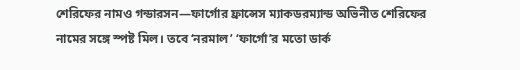শেরিফের নামও গন্ডারসন—ফার্গোর ফ্রান্সেস ম্যাকডরম্যান্ড অভিনীত শেরিফের নামের সঙ্গে স্পষ্ট মিল। তবে ‘নরমাল’ ‘ফার্গো’র মতো ডার্ক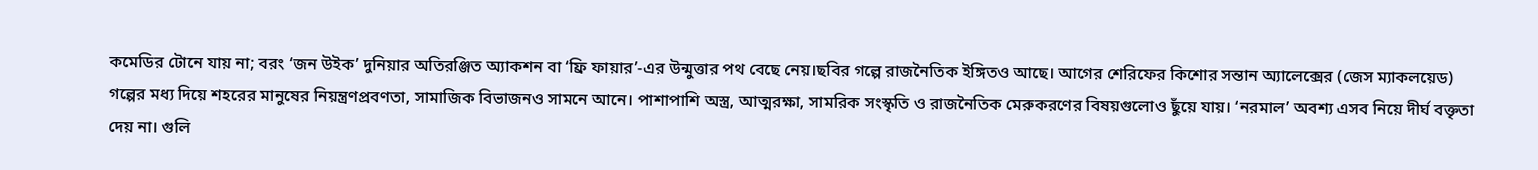কমেডির টোনে যায় না; বরং ‘জন উইক’ দুনিয়ার অতিরঞ্জিত অ্যাকশন বা ‘ফ্রি ফায়ার’-এর উন্মুত্তার পথ বেছে নেয়।ছবির গল্পে রাজনৈতিক ইঙ্গিতও আছে। আগের শেরিফের কিশোর সন্তান অ্যালেক্সের (জেস ম্যাকলয়েড) গল্পের মধ্য দিয়ে শহরের মানুষের নিয়ন্ত্রণপ্রবণতা, সামাজিক বিভাজনও সামনে আনে। পাশাপাশি অস্ত্র, আত্মরক্ষা, সামরিক সংস্কৃতি ও রাজনৈতিক মেরুকরণের বিষয়গুলোও ছুঁয়ে যায়। ‘নরমাল’ অবশ্য এসব নিয়ে দীর্ঘ বক্তৃতা দেয় না। গুলি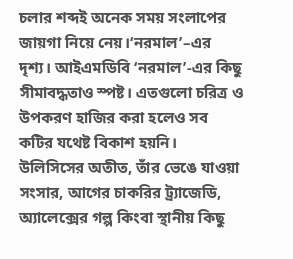চলার শব্দই অনেক সময় সংলাপের জায়গা নিয়ে নেয়।‘নরমাল’–এর দৃশ্য। আইএমডিবি ‘নরমাল’-এর কিছু সীমাবদ্ধতাও স্পষ্ট। এতগুলো চরিত্র ও উপকরণ হাজির করা হলেও সব কটির যথেষ্ট বিকাশ হয়নি। উলিসিসের অতীত, তাঁর ভেঙে যাওয়া সংসার, আগের চাকরির ট্র্যাজেডি, অ্যালেক্সের গল্প কিংবা স্থানীয় কিছু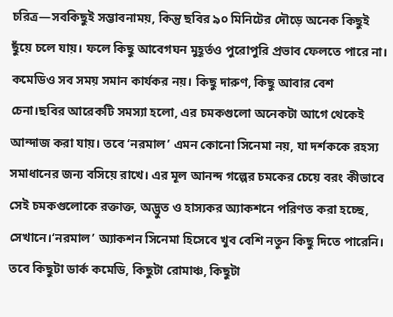চরিত্র—সবকিছুই সম্ভাবনাময়, কিন্তু ছবির ৯০ মিনিটের দৌড়ে অনেক কিছুই ছুঁয়ে চলে যায়। ফলে কিছু আবেগঘন মুহূর্তও পুরোপুরি প্রভাব ফেলতে পারে না। কমেডিও সব সময় সমান কার্যকর নয়। কিছু দারুণ, কিছু আবার বেশ চেনা।ছবির আরেকটি সমস্যা হলো, এর চমকগুলো অনেকটা আগে থেকেই আন্দাজ করা যায়। তবে ‘নরমাল’ এমন কোনো সিনেমা নয়, যা দর্শককে রহস্য সমাধানের জন্য বসিয়ে রাখে। এর মূল আনন্দ গল্পের চমকের চেয়ে বরং কীভাবে সেই চমকগুলোকে রক্তাক্ত, অদ্ভুত ও হাস্যকর অ্যাকশনে পরিণত করা হচ্ছে, সেখানে।‘নরমাল’ অ্যাকশন সিনেমা হিসেবে খুব বেশি নতুন কিছু দিতে পারেনি। তবে কিছুটা ডার্ক কমেডি, কিছুটা রোমাঞ্চ, কিছুটা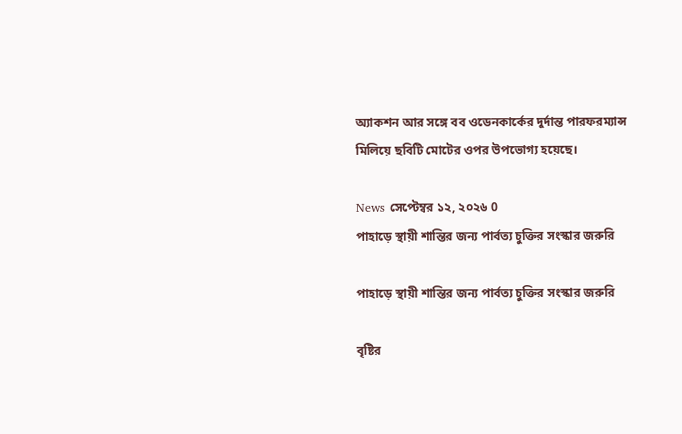অ্যাকশন আর সঙ্গে বব ওডেনকার্কের দুর্দান্ত পারফরম্যান্স মিলিয়ে ছবিটি মোটের ওপর উপভোগ্য হয়েছে।

News সেপ্টেম্বর ১২, ২০২৬ 0
পাহাড়ে স্থায়ী শান্তির জন্য পার্বত্য চুক্তির সংস্কার জরুরি

পাহাড়ে স্থায়ী শান্তির জন্য পার্বত্য চুক্তির সংস্কার জরুরি

বৃষ্টির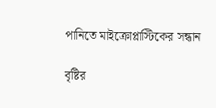পানিতে মাইক্রোপ্লাস্টিকের সন্ধান

বৃষ্টির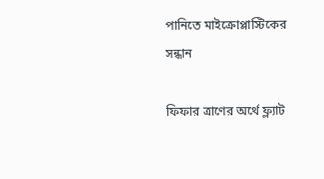পানিতে মাইক্রোপ্লাস্টিকের সন্ধান

ফিফার ত্রাণের অর্থে ফ্ল্যাট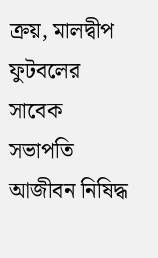ক্রয়, মালদ্বীপ ফুটবলের সাবেক সভাপতি আজীবন নিষিদ্ধ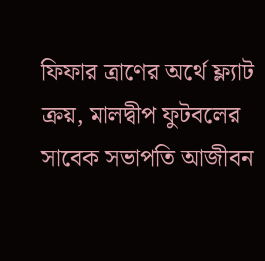ফিফার ত্রাণের অর্থে ফ্ল্যাট ক্রয়, মালদ্বীপ ফুটবলের সাবেক সভাপতি আজীবন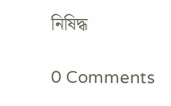নিষিদ্ধ

0 Comments